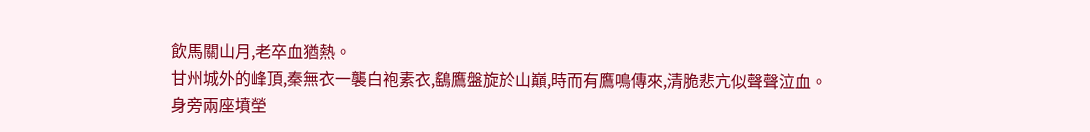飲馬關山月,老卒血猶熱。
甘州城外的峰頂,秦無衣一襲白袍素衣,鷂鷹盤旋於山巔,時而有鷹鳴傳來,清脆悲亢似聲聲泣血。
身旁兩座墳塋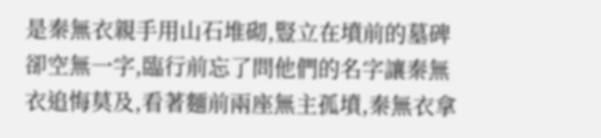是秦無衣親手用山石堆砌,豎立在墳前的墓碑卻空無一字,臨行前忘了問他們的名字讓秦無衣追悔莫及,看著麵前兩座無主孤墳,秦無衣拿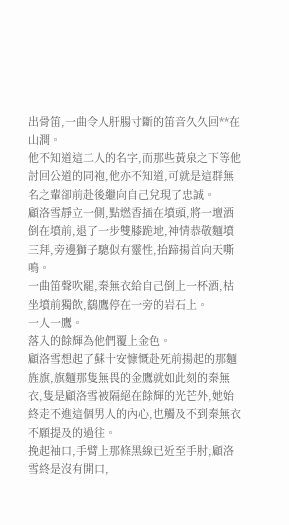出骨笛,一曲令人肝腸寸斷的笛音久久回**在山澗。
他不知道這二人的名字,而那些黃泉之下等他討回公道的同袍,他亦不知道,可就是這群無名之輩卻前赴後繼向自己兌現了忠誠。
顧洛雪靜立一側,點燃香插在墳頭,將一壇酒倒在墳前,退了一步雙膝跪地,神情恭敬麵墳三拜,旁邊獅子驄似有靈性,抬蹄揚首向天嘶鳴。
一曲笛聲吹罷,秦無衣給自己倒上一杯酒,枯坐墳前獨飲,鷂鷹停在一旁的岩石上。
一人一鷹。
落入的餘輝為他們覆上金色。
顧洛雪想起了蘇十安慷慨赴死前揚起的那麵旌旗,旗麵那隻無畏的金鷹就如此刻的秦無衣,隻是顧洛雪被隔絕在餘輝的光芒外,她始終走不進這個男人的內心,也觸及不到秦無衣不願提及的過往。
挽起袖口,手臂上那條黑線已近至手肘,顧洛雪終是沒有開口,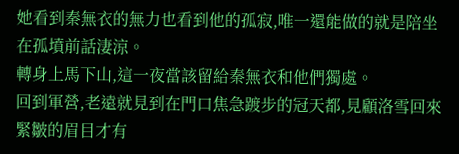她看到秦無衣的無力也看到他的孤寂,唯一還能做的就是陪坐在孤墳前話淒涼。
轉身上馬下山,這一夜當該留給秦無衣和他們獨處。
回到軍營,老遠就見到在門口焦急踱步的冠天都,見顧洛雪回來緊皺的眉目才有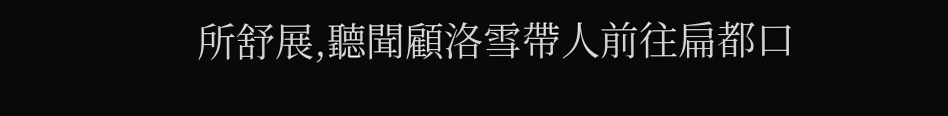所舒展,聽聞顧洛雪帶人前往扁都口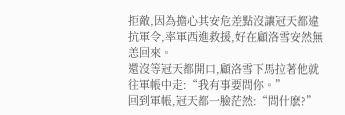拒敵,因為擔心其安危差點沒讓冠天都違抗軍令,率軍西進救援,好在顧洛雪安然無恙回來。
還沒等冠天都開口,顧洛雪下馬拉著他就往軍帳中走:“我有事要問你。”
回到軍帳,冠天都一臉茫然:“問什麽?”